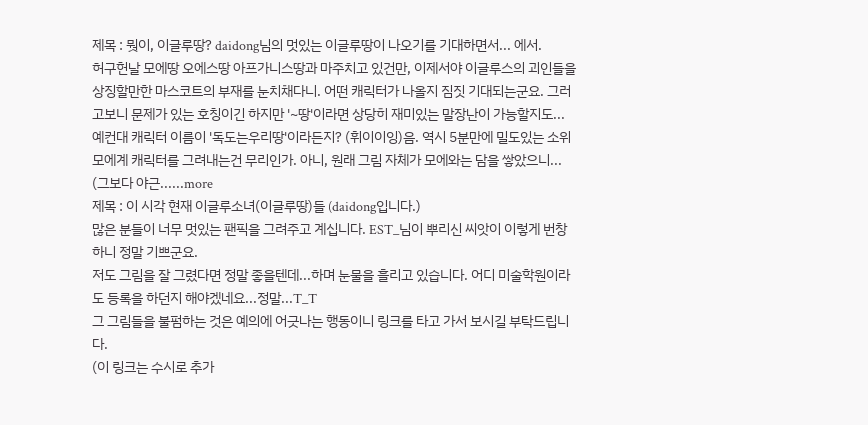제목 : 뭣이, 이글루땅? daidong님의 멋있는 이글루땅이 나오기를 기대하면서... 에서.
허구헌날 모에땅 오에스땅 아프가니스땅과 마주치고 있건만, 이제서야 이글루스의 괴인들을 상징할만한 마스코트의 부재를 눈치채다니. 어떤 캐릭터가 나올지 짐짓 기대되는군요. 그러고보니 문제가 있는 호칭이긴 하지만 '~땅'이라면 상당히 재미있는 말장난이 가능할지도... 예컨대 캐릭터 이름이 '독도는우리땅'이라든지? (휘이이잉)음. 역시 5분만에 밀도있는 소위 모에계 캐릭터를 그려내는건 무리인가. 아니, 원래 그림 자체가 모에와는 담을 쌓았으니... (그보다 야근......more
제목 : 이 시각 현재 이글루소녀(이글루땅)들 (daidong입니다.)
많은 분들이 너무 멋있는 팬픽을 그려주고 계십니다. EST_님이 뿌리신 씨앗이 이렇게 번창하니 정말 기쁘군요.
저도 그림을 잘 그렸다면 정말 좋을텐데...하며 눈물을 흘리고 있습니다. 어디 미술학원이라도 등록을 하던지 해야겠네요...정말...T_T
그 그림들을 불펌하는 것은 예의에 어긋나는 행동이니 링크를 타고 가서 보시길 부탁드립니다.
(이 링크는 수시로 추가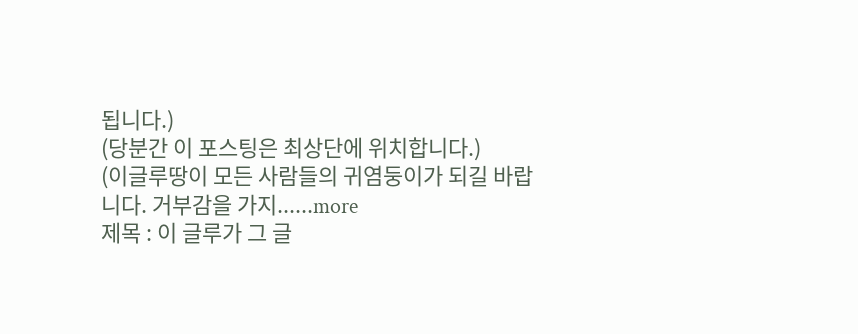됩니다.)
(당분간 이 포스팅은 최상단에 위치합니다.)
(이글루땅이 모든 사람들의 귀염둥이가 되길 바랍니다. 거부감을 가지......more
제목 : 이 글루가 그 글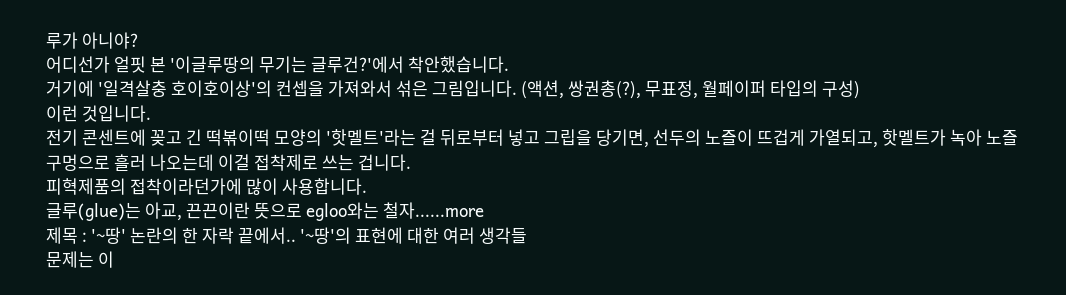루가 아니야?
어디선가 얼핏 본 '이글루땅의 무기는 글루건?'에서 착안했습니다.
거기에 '일격살충 호이호이상'의 컨셉을 가져와서 섞은 그림입니다. (액션, 쌍권총(?), 무표정, 월페이퍼 타입의 구성)
이런 것입니다.
전기 콘센트에 꽂고 긴 떡볶이떡 모양의 '핫멜트'라는 걸 뒤로부터 넣고 그립을 당기면, 선두의 노즐이 뜨겁게 가열되고, 핫멜트가 녹아 노즐 구멍으로 흘러 나오는데 이걸 접착제로 쓰는 겁니다.
피혁제품의 접착이라던가에 많이 사용합니다.
글루(glue)는 아교, 끈끈이란 뜻으로 egloo와는 철자......more
제목 : '~땅' 논란의 한 자락 끝에서.. '~땅'의 표현에 대한 여러 생각들
문제는 이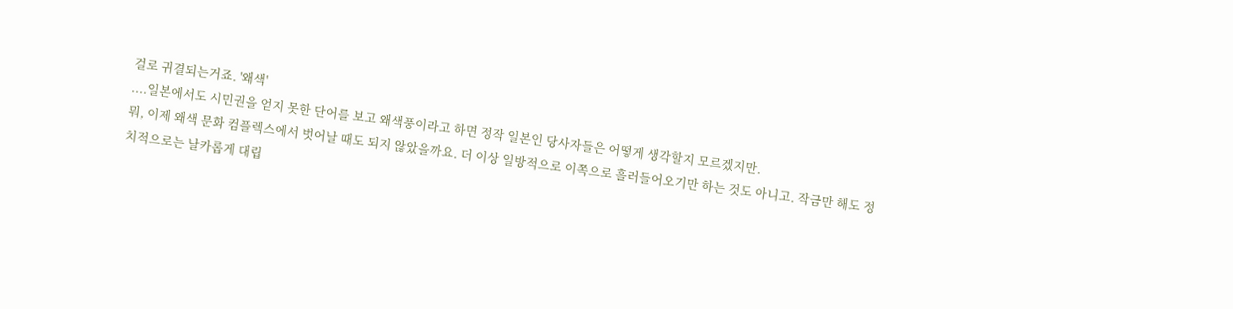걸로 귀결되는거죠. '왜색'
....일본에서도 시민권을 얻지 못한 단어를 보고 왜색풍이라고 하면 정작 일본인 당사자들은 어떻게 생각할지 모르겠지만.
뭐, 이제 왜색 문화 컴플렉스에서 벗어날 때도 되지 않았을까요. 더 이상 일방적으로 이쪽으로 흘러들어오기만 하는 것도 아니고. 작금만 해도 정치적으로는 날카롭게 대립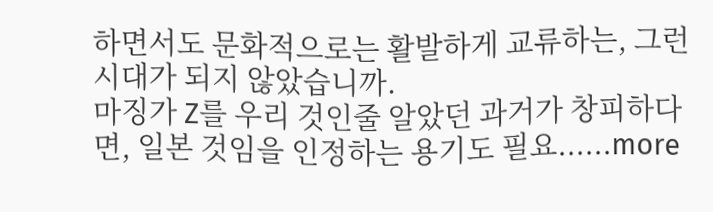하면서도 문화적으로는 활발하게 교류하는, 그런 시대가 되지 않았습니까.
마징가 Z를 우리 것인줄 알았던 과거가 창피하다면, 일본 것임을 인정하는 용기도 필요......more